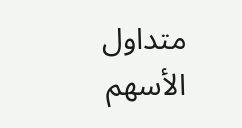متداول الأسهم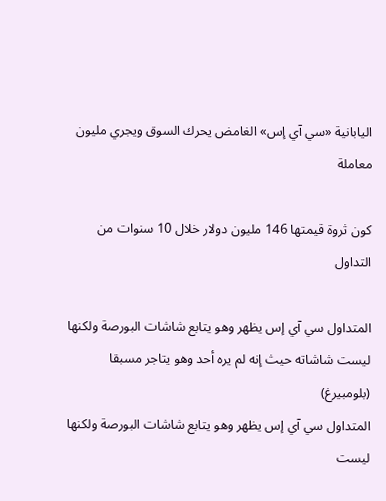اليابانية «سي آي إس» الغامض يحرك السوق ويجري مليون معاملة

كون ثروة قيمتها 146 مليون دولار خلال 10 سنوات من التداول

المتداول سي آي إس يظهر وهو يتابع شاشات البورصة ولكنها ليست شاشاته حيث إنه لم يره أحد وهو يتاجر مسبقا (بلومبيرغ)
المتداول سي آي إس يظهر وهو يتابع شاشات البورصة ولكنها ليست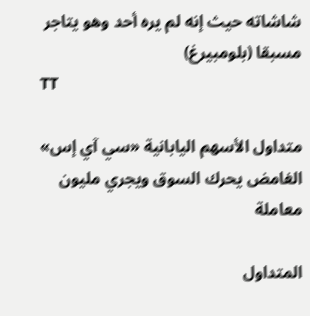شاشاته حيث إنه لم يره أحد وهو يتاجر مسبقا (بلومبيرغ)
TT

متداول الأسهم اليابانية «سي آي إس» الغامض يحرك السوق ويجري مليون معاملة

المتداول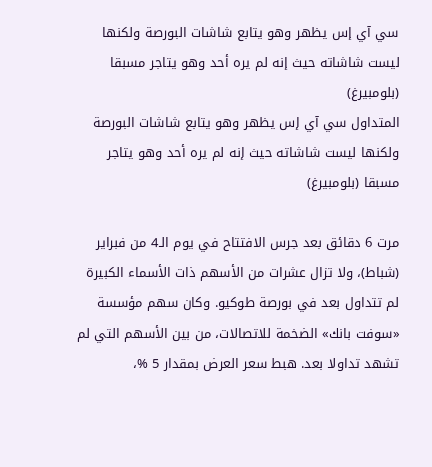سي آي إس يظهر وهو يتابع شاشات البورصة ولكنها ليست شاشاته حيث إنه لم يره أحد وهو يتاجر مسبقا (بلومبيرغ)
المتداول سي آي إس يظهر وهو يتابع شاشات البورصة ولكنها ليست شاشاته حيث إنه لم يره أحد وهو يتاجر مسبقا (بلومبيرغ)

مرت 6 دقائق بعد جرس الافتتاح في يوم الـ4 من فبراير (شباط)، ولا تزال عشرات من الأسهم ذات الأسماء الكبيرة لم تتداول بعد في بورصة طوكيو. وكان سهم مؤسسة «سوفت بانك» الضخمة للاتصالات، من بين الأسهم التي لم تشهد تداولا بعد. هبط سعر العرض بمقدار 5 %،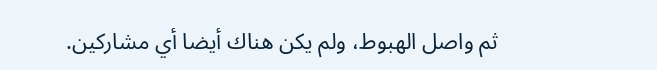ثم واصل الهبوط، ولم يكن هناك أيضا أي مشاركين.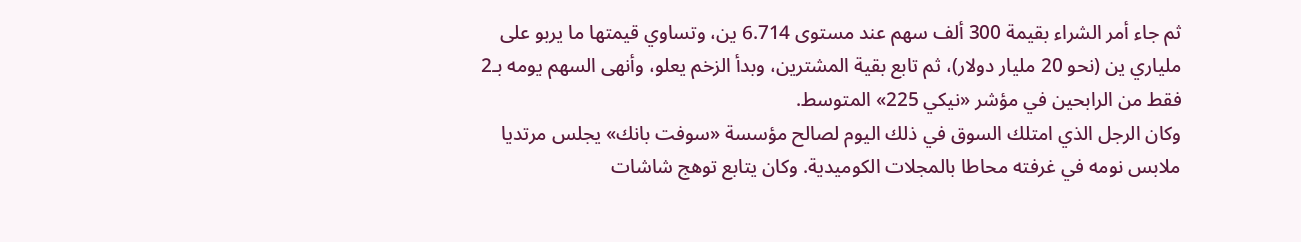ثم جاء أمر الشراء بقيمة 300 ألف سهم عند مستوى 6.714 ين، وتساوي قيمتها ما يربو على ملياري ين (نحو 20 مليار دولار)، ثم تابع بقية المشترين، وبدأ الزخم يعلو، وأنهى السهم يومه بـ2 فقط من الرابحين في مؤشر «نيكي 225» المتوسط.
وكان الرجل الذي امتلك السوق في ذلك اليوم لصالح مؤسسة «سوفت بانك» يجلس مرتديا ملابس نومه في غرفته محاطا بالمجلات الكوميدية. وكان يتابع توهج شاشات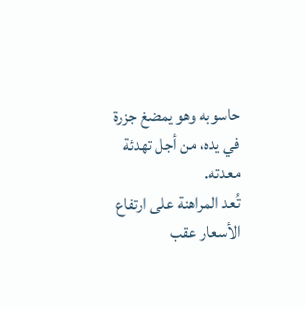حاسوبه وهو يمضغ جزرة في يده، من أجل تهدئة معدته.
تُعد المراهنة على ارتفاع الأسعار عقب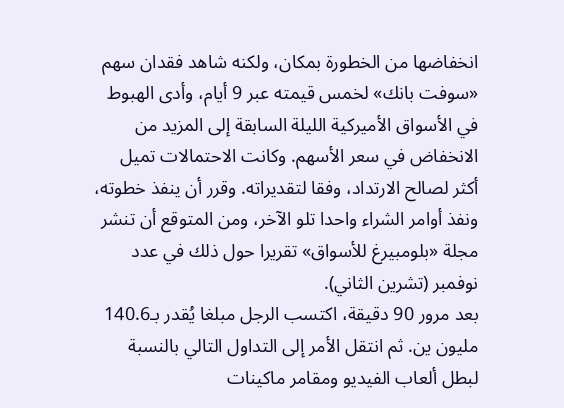انخفاضها من الخطورة بمكان، ولكنه شاهد فقدان سهم «سوفت بانك» لخمس قيمته عبر 9 أيام، وأدى الهبوط في الأسواق الأميركية الليلة السابقة إلى المزيد من الانخفاض في سعر الأسهم. وكانت الاحتمالات تميل أكثر لصالح الارتداد، وفقا لتقديراته. وقرر أن ينفذ خطوته، ونفذ أوامر الشراء واحدا تلو الآخر، ومن المتوقع أن تنشر مجلة «بلومبيرغ للأسواق» تقريرا حول ذلك في عدد نوفمبر (تشرين الثاني).
بعد مرور 90 دقيقة، اكتسب الرجل مبلغا يُقدر بـ140.6 مليون ين. ثم انتقل الأمر إلى التداول التالي بالنسبة لبطل ألعاب الفيديو ومقامر ماكينات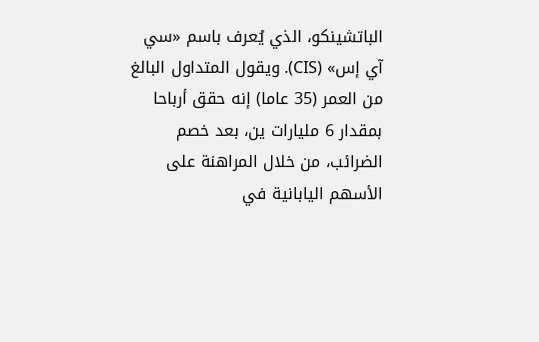الباتشينكو، الذي يُعرف باسم «سي آي إس» (CIS). ويقول المتداول البالغ من العمر (35 عاما) إنه حقق أرباحا بمقدار 6 مليارات ين، بعد خصم الضرائب، من خلال المراهنة على الأسهم اليابانية في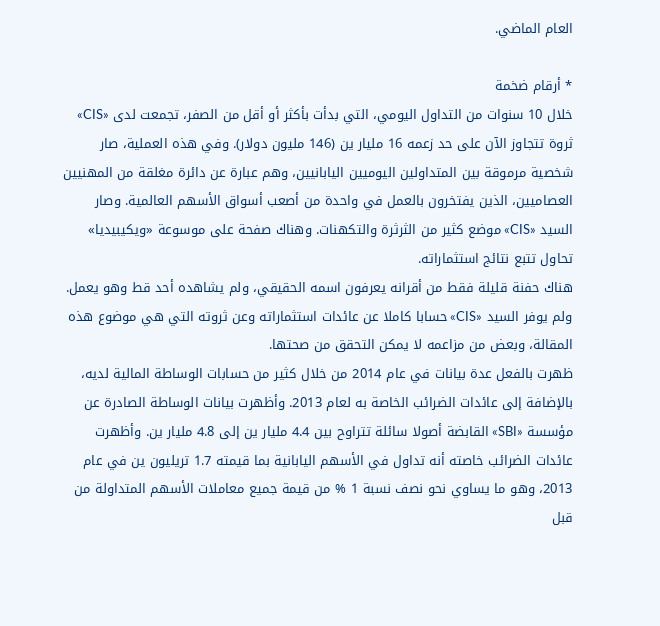العام الماضي.

* أرقام ضخمة
خلال 10 سنوات من التداول اليومي، التي بدأت بأكثر أو أقل من الصفر، تجمعت لدى «CIS» ثروة تتجاوز الآن على حد زعمه 16 مليار ين (146 مليون دولار). وفي هذه العملية، صار شخصية مرموقة بين المتداولين اليوميين اليابانيين، وهم عبارة عن دائرة مغلقة من المهنيين العصاميين، الذين يفتخرون بالعمل في واحدة من أصعب أسواق الأسهم العالمية. وصار السيد «CIS» موضع كثير من الثرثرة والتكهنات. وهناك صفحة على موسوعة «ويكيبيديا» تحاول تتبع نتائج استثماراته.
هناك حفنة قليلة فقط من أقرانه يعرفون اسمه الحقيقي، ولم يشاهده أحد قط وهو يعمل. ولم يوفر السيد «CIS» حسابا كاملا عن عائدات استثماراته وعن ثروته التي هي موضوع هذه المقالة، وبعض من مزاعمه لا يمكن التحقق من صحتها.
ظهرت بالفعل عدة بيانات في عام 2014 من خلال كثير من حسابات الوساطة المالية لديه، بالإضافة إلى عائدات الضرائب الخاصة به لعام 2013. وأظهرت بيانات الوساطة الصادرة عن مؤسسة «SBI» القابضة أصولا سائلة تتراوح بين 4.4 مليار ين إلى 4.8 مليار ين. وأظهرت عائدات الضرائب خاصته أنه تداول في الأسهم اليابانية بما قيمته 1.7 تريليون ين في عام 2013، وهو ما يساوي نحو نصف نسبة 1 % من قيمة جميع معاملات الأسهم المتداولة من قبل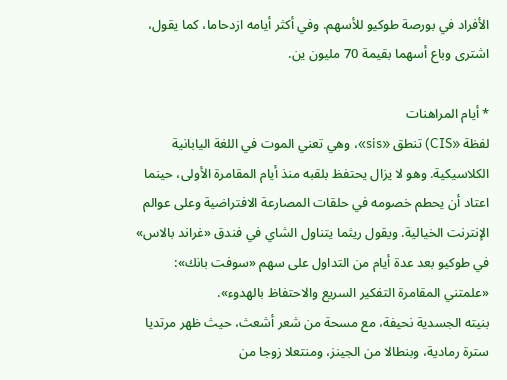الأفراد في بورصة طوكيو للأسهم. وفي أكثر أيامه ازدحاما، كما يقول، اشترى وباع أسهما بقيمة 70 مليون ين.

* أيام المراهنات
لفظة «CIS) تنطق «sis»، وهي تعني الموت في اللغة اليابانية الكلاسيكية. وهو لا يزال يحتفظ بلقبه منذ أيام المقامرة الأولى، حينما اعتاد أن يحطم خصومه في حلقات المصارعة الافتراضية وعلى عوالم الإنترنت الخيالية. ويقول ريثما يتناول الشاي في فندق «غراند بالاس» في طوكيو بعد عدة أيام من التداول على سهم «سوفت بانك»: «علمتني المقامرة التفكير السريع والاحتفاظ بالهدوء».
بنيته الجسدية نحيفة، مع مسحة من شعر أشعث، حيث ظهر مرتديا سترة رمادية، وبنطالا من الجينز، ومنتعلا زوجا من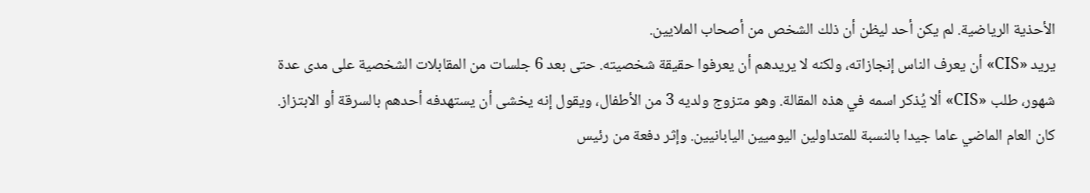الأحذية الرياضية. لم يكن أحد ليظن أن ذلك الشخص من أصحاب الملايين.
يريد «CIS» أن يعرف الناس إنجازاته، ولكنه لا يريدهم أن يعرفوا حقيقة شخصيته. حتى بعد 6 جلسات من المقابلات الشخصية على مدى عدة شهور، طلب «CIS» ألا يُذكر اسمه في هذه المقالة. وهو متزوج ولديه 3 من الأطفال، ويقول إنه يخشى أن يستهدفه أحدهم بالسرقة أو الابتزاز. كان العام الماضي عاما جيدا بالنسبة للمتداولين اليوميين اليابانيين. وإثر دفعة من رئيس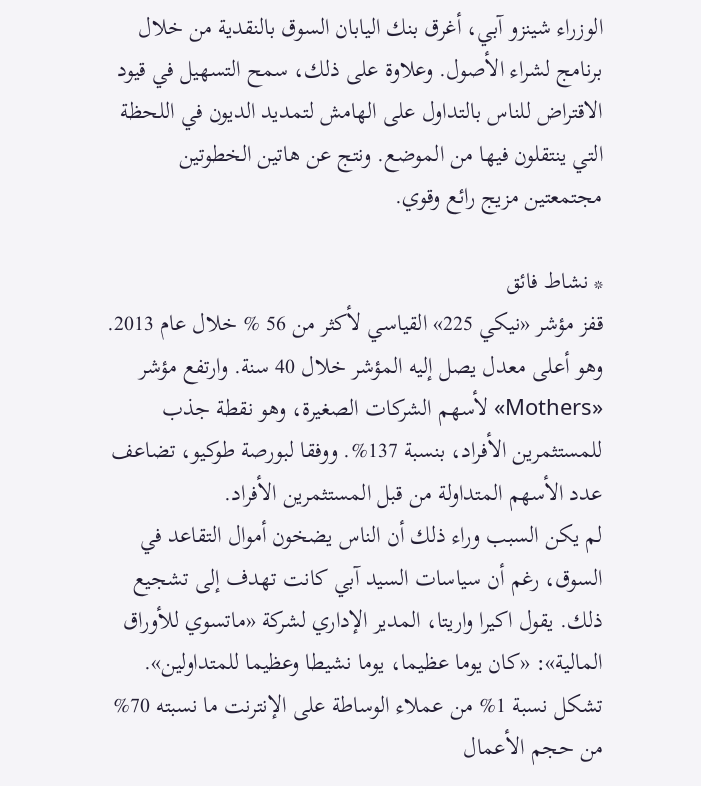الوزراء شينزو آبي، أغرق بنك اليابان السوق بالنقدية من خلال برنامج لشراء الأصول. وعلاوة على ذلك، سمح التسهيل في قيود الاقتراض للناس بالتداول على الهامش لتمديد الديون في اللحظة التي ينتقلون فيها من الموضع. ونتج عن هاتين الخطوتين مجتمعتين مزيج رائع وقوي.

* نشاط فائق
قفز مؤشر «نيكي 225» القياسي لأكثر من 56 % خلال عام 2013. وهو أعلى معدل يصل إليه المؤشر خلال 40 سنة. وارتفع مؤشر «Mothers» لأسهم الشركات الصغيرة، وهو نقطة جذب للمستثمرين الأفراد، بنسبة 137%. ووفقا لبورصة طوكيو، تضاعف عدد الأسهم المتداولة من قبل المستثمرين الأفراد.
لم يكن السبب وراء ذلك أن الناس يضخون أموال التقاعد في السوق، رغم أن سياسات السيد آبي كانت تهدف إلى تشجيع ذلك. يقول اكيرا واريتا، المدير الإداري لشركة «ماتسوي للأوراق المالية»: «كان يوما عظيما، يوما نشيطا وعظيما للمتداولين». تشكل نسبة 1% من عملاء الوساطة على الإنترنت ما نسبته 70% من حجم الأعمال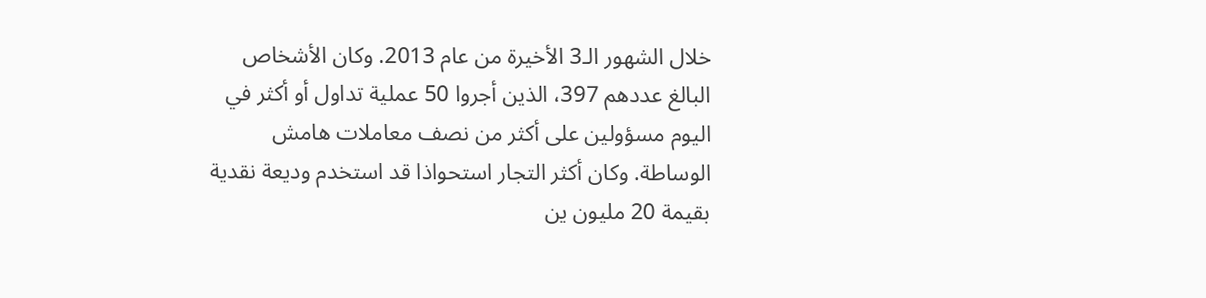خلال الشهور الـ3 الأخيرة من عام 2013. وكان الأشخاص البالغ عددهم 397، الذين أجروا 50 عملية تداول أو أكثر في اليوم مسؤولين على أكثر من نصف معاملات هامش الوساطة. وكان أكثر التجار استحواذا قد استخدم وديعة نقدية بقيمة 20 مليون ين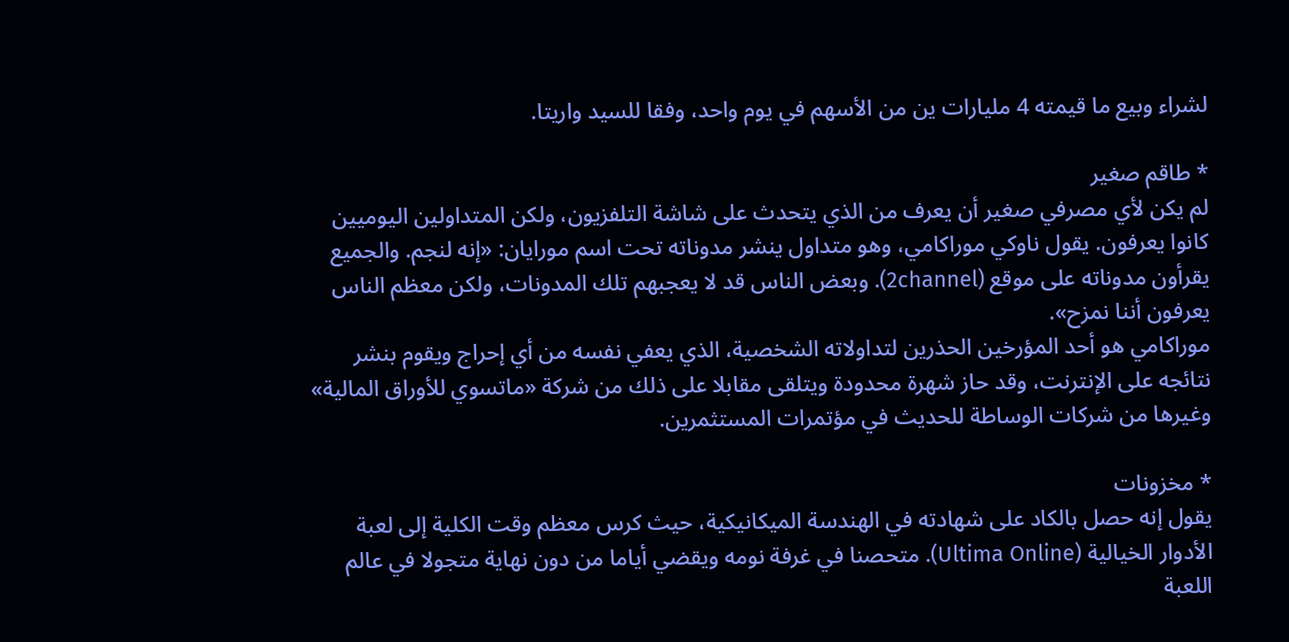لشراء وبيع ما قيمته 4 مليارات ين من الأسهم في يوم واحد، وفقا للسيد واريتا.

* طاقم صغير
لم يكن لأي مصرفي صغير أن يعرف من الذي يتحدث على شاشة التلفزيون، ولكن المتداولين اليوميين كانوا يعرفون. يقول ناوكي موراكامي، وهو متداول ينشر مدوناته تحت اسم مورايان: «إنه لنجم. والجميع يقرأون مدوناته على موقع (2channel). وبعض الناس قد لا يعجبهم تلك المدونات، ولكن معظم الناس يعرفون أننا نمزح».
موراكامي هو أحد المؤرخين الحذرين لتداولاته الشخصية، الذي يعفي نفسه من أي إحراج ويقوم بنشر نتائجه على الإنترنت، وقد حاز شهرة محدودة ويتلقى مقابلا على ذلك من شركة «ماتسوي للأوراق المالية» وغيرها من شركات الوساطة للحديث في مؤتمرات المستثمرين.

* مخزونات
يقول إنه حصل بالكاد على شهادته في الهندسة الميكانيكية، حيث كرس معظم وقت الكلية إلى لعبة الأدوار الخيالية (Ultima Online). متحصنا في غرفة نومه ويقضي أياما من دون نهاية متجولا في عالم اللعبة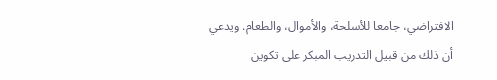الافتراضي، جامعا للأسلحة، والأموال، والطعام. ويدعي أن ذلك من قبيل التدريب المبكر على تكوين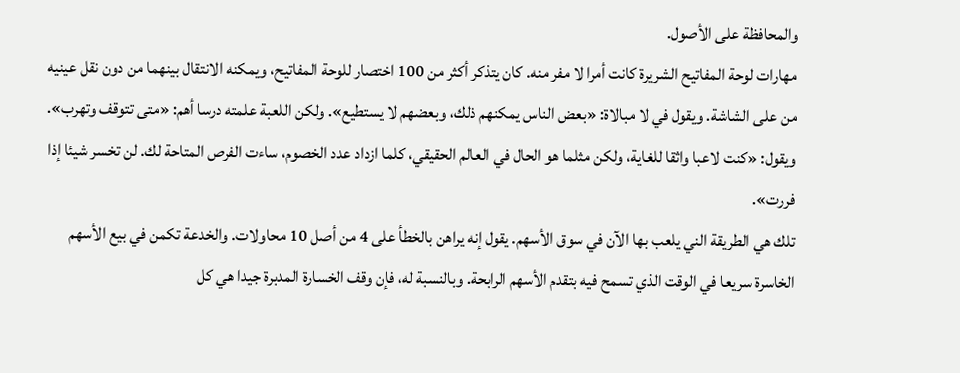والمحافظة على الأصول.
مهارات لوحة المفاتيح الشريرة كانت أمرا لا مفر منه. كان يتذكر أكثر من 100 اختصار للوحة المفاتيح، ويمكنه الانتقال بينهما من دون نقل عينيه من على الشاشة. ويقول في لا مبالاة: «بعض الناس يمكنهم ذلك، وبعضهم لا يستطيع». ولكن اللعبة علمته درسا أهم: «متى تتوقف وتهرب». ويقول: «كنت لاعبا واثقا للغاية، ولكن مثلما هو الحال في العالم الحقيقي، كلما ازداد عدد الخصوم، ساءت الفرص المتاحة لك. لن تخسر شيئا إذا فررت».
تلك هي الطريقة الني يلعب بها الآن في سوق الأسهم. يقول إنه يراهن بالخطأ على 4 من أصل 10 محاولات. والخدعة تكمن في بيع الأسهم الخاسرة سريعا في الوقت الذي تسمح فيه بتقدم الأسهم الرابحة. وبالنسبة له، فإن وقف الخسارة المدبرة جيدا هي كل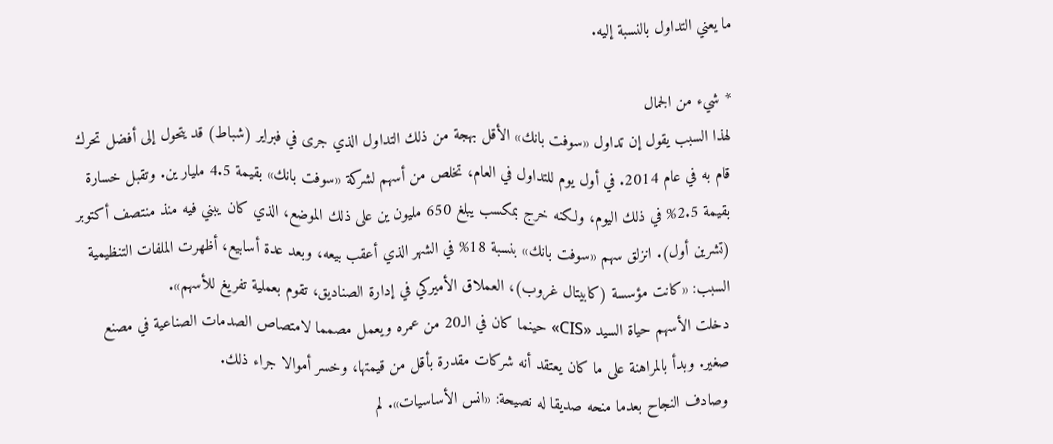ما يعني التداول بالنسبة إليه.

* شيء من الجمال
لهذا السبب يقول إن تداول «سوفت بانك» الأقل بهجة من ذلك التداول الذي جرى في فبراير (شباط) قد يتحول إلى أفضل تحرك قام به في عام 2014. في أول يوم للتداول في العام، تخلص من أسهم لشركة «سوفت بانك» بقيمة 4.5 مليار ين. وتقبل خسارة بقيمة 2.5% في ذلك اليوم، ولكنه خرج بمكسب يبلغ 650 مليون ين على ذلك الموضع، الذي كان يبني فيه منذ منتصف أكتوبر (تشرين أول). انزلق سهم «سوفت بانك» بنسبة 18% في الشهر الذي أعقب بيعه، وبعد عدة أسابيع، أظهرت الملفات التنظيمية السبب: «كانت مؤسسة (كابيتال غروب)، العملاق الأميركي في إدارة الصناديق، تقوم بعملية تفريغ للأسهم».
دخلت الأسهم حياة السيد «CIS» حينما كان في الـ20 من عمره ويعمل مصمما لامتصاص الصدمات الصناعية في مصنع صغير. وبدأ بالمراهنة على ما كان يعتقد أنه شركات مقدرة بأقل من قيمتها، وخسر أموالا جراء ذلك.
وصادف النجاح بعدما منحه صديقا له نصيحة: «انس الأساسيات». لم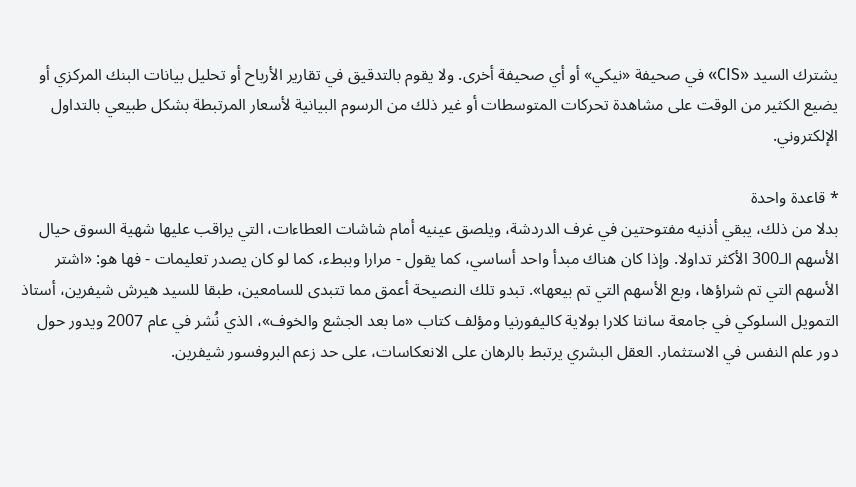يشترك السيد «CIS» في صحيفة «نيكي» أو أي صحيفة أخرى. ولا يقوم بالتدقيق في تقارير الأرباح أو تحليل بيانات البنك المركزي أو يضيع الكثير من الوقت على مشاهدة تحركات المتوسطات أو غير ذلك من الرسوم البيانية لأسعار المرتبطة بشكل طبيعي بالتداول الإلكتروني.

* قاعدة واحدة
بدلا من ذلك، يبقي أذنيه مفتوحتين في غرف الدردشة، ويلصق عينيه أمام شاشات العطاءات، التي يراقب عليها شهية السوق حيال الأسهم الـ300 الأكثر تداولا. وإذا كان هناك مبدأ واحد أساسي، كما يقول - مرارا وببطء، كما لو كان يصدر تعليمات - فها هو: «اشتر الأسهم التي تم شراؤها، وبع الأسهم التي تم بيعها». تبدو تلك النصيحة أعمق مما تتبدى للسامعين، طبقا للسيد هيرش شيفرين، أستاذ التمويل السلوكي في جامعة سانتا كلارا بولاية كاليفورنيا ومؤلف كتاب «ما بعد الجشع والخوف»، الذي نُشر في عام 2007 ويدور حول دور علم النفس في الاستثمار. العقل البشري يرتبط بالرهان على الانعكاسات، على حد زعم البروفسور شيفرين.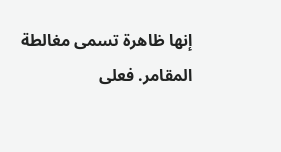إنها ظاهرة تسمى مغالطة المقامر. فعلى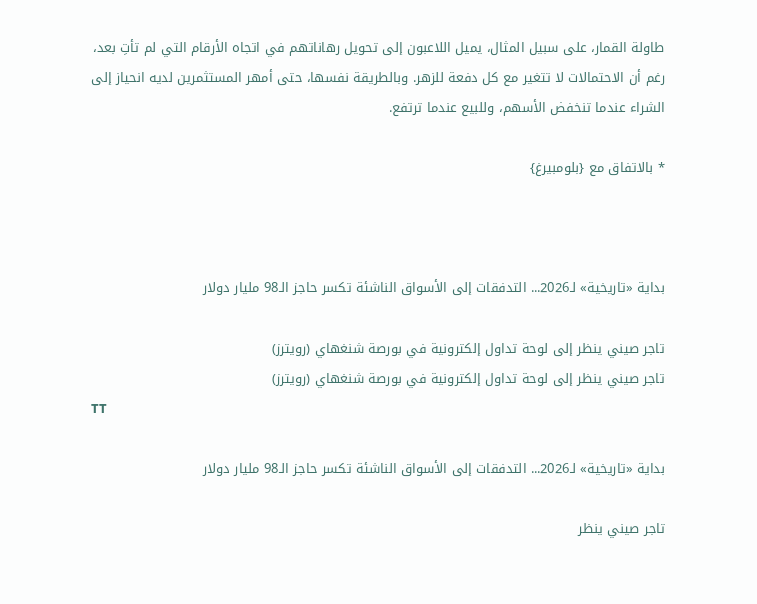طاولة القمار، على سبيل المثال، يميل اللاعبون إلى تحويل رهاناتهم في اتجاه الأرقام التي لم تأتِ بعد، رغم أن الاحتمالات لا تتغير مع كل دفعة للزهر. وبالطريقة نفسها، حتى أمهر المستثمرين لديه انحياز إلى الشراء عندما تنخفض الأسهم، وللبيع عندما ترتفع.

* بالاتفاق مع {بلومبيرغ}



بداية «تاريخية» لـ2026... التدفقات إلى الأسواق الناشئة تكسر حاجز الـ98 مليار دولار

تاجر صيني ينظر إلى لوحة تداول إلكترونية في بورصة شنغهاي (رويترز)
تاجر صيني ينظر إلى لوحة تداول إلكترونية في بورصة شنغهاي (رويترز)
TT

بداية «تاريخية» لـ2026... التدفقات إلى الأسواق الناشئة تكسر حاجز الـ98 مليار دولار

تاجر صيني ينظر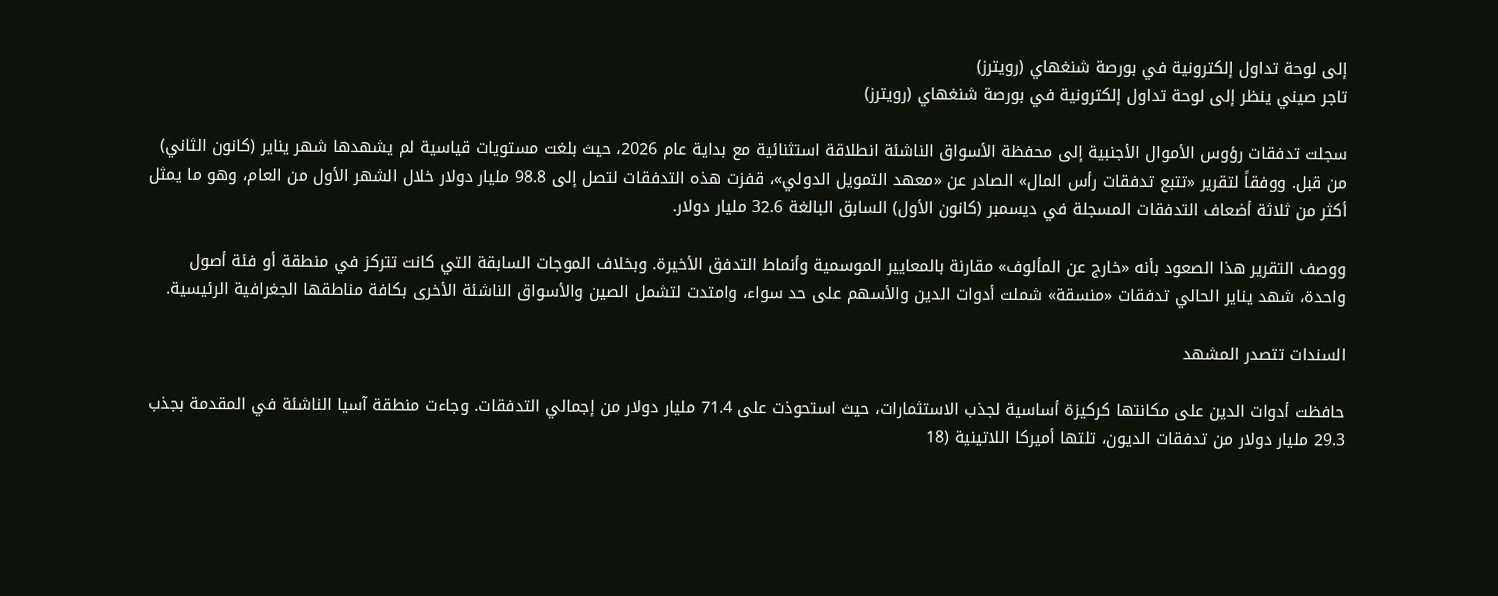إلى لوحة تداول إلكترونية في بورصة شنغهاي (رويترز)
تاجر صيني ينظر إلى لوحة تداول إلكترونية في بورصة شنغهاي (رويترز)

سجلت تدفقات رؤوس الأموال الأجنبية إلى محفظة الأسواق الناشئة انطلاقة استثنائية مع بداية عام 2026، حيث بلغت مستويات قياسية لم يشهدها شهر يناير (كانون الثاني) من قبل. ووفقاً لتقرير «تتبع تدفقات رأس المال» الصادر عن «معهد التمويل الدولي»، قفزت هذه التدفقات لتصل إلى 98.8 مليار دولار خلال الشهر الأول من العام، وهو ما يمثل أكثر من ثلاثة أضعاف التدفقات المسجلة في ديسمبر (كانون الأول) السابق البالغة 32.6 مليار دولار.

ووصف التقرير هذا الصعود بأنه «خارج عن المألوف» مقارنة بالمعايير الموسمية وأنماط التدفق الأخيرة. وبخلاف الموجات السابقة التي كانت تتركز في منطقة أو فئة أصول واحدة، شهد يناير الحالي تدفقات «منسقة» شملت أدوات الدين والأسهم على حد سواء، وامتدت لتشمل الصين والأسواق الناشئة الأخرى بكافة مناطقها الجغرافية الرئيسية.

السندات تتصدر المشهد

حافظت أدوات الدين على مكانتها كركيزة أساسية لجذب الاستثمارات، حيث استحوذت على 71.4 مليار دولار من إجمالي التدفقات. وجاءت منطقة آسيا الناشئة في المقدمة بجذب 29.3 مليار دولار من تدفقات الديون، تلتها أميركا اللاتينية (18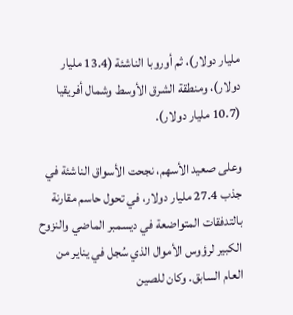مليار دولار)، ثم أوروبا الناشئة (13.4 مليار دولار)، ومنطقة الشرق الأوسط وشمال أفريقيا (10.7 مليار دولار).

وعلى صعيد الأسهم، نجحت الأسواق الناشئة في جذب 27.4 مليار دولار، في تحول حاسم مقارنة بالتدفقات المتواضعة في ديسمبر الماضي والنزوح الكبير لرؤوس الأموال الذي سُجل في يناير من العام السابق. وكان للصين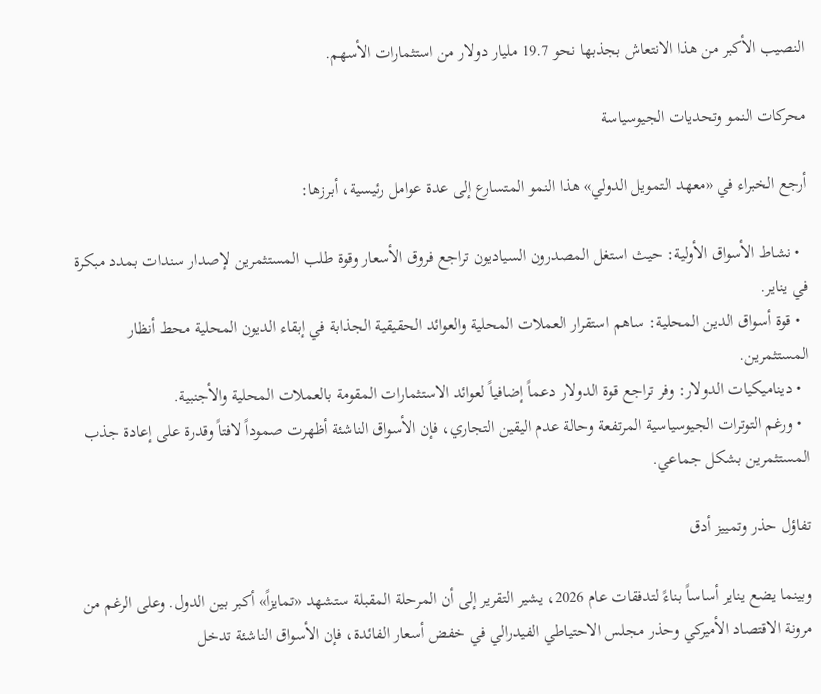النصيب الأكبر من هذا الانتعاش بجذبها نحو 19.7 مليار دولار من استثمارات الأسهم.

محركات النمو وتحديات الجيوسياسة

أرجع الخبراء في «معهد التمويل الدولي» هذا النمو المتسارع إلى عدة عوامل رئيسية، أبرزها:

  • نشاط الأسواق الأولية: حيث استغل المصدرون السياديون تراجع فروق الأسعار وقوة طلب المستثمرين لإصدار سندات بمدد مبكرة في يناير.
  • قوة أسواق الدين المحلية: ساهم استقرار العملات المحلية والعوائد الحقيقية الجذابة في إبقاء الديون المحلية محط أنظار المستثمرين.
  • ديناميكيات الدولار: وفر تراجع قوة الدولار دعماً إضافياً لعوائد الاستثمارات المقومة بالعملات المحلية والأجنبية.
  • ورغم التوترات الجيوسياسية المرتفعة وحالة عدم اليقين التجاري، فإن الأسواق الناشئة أظهرت صموداً لافتاً وقدرة على إعادة جذب المستثمرين بشكل جماعي.

تفاؤل حذر وتمييز أدق

وبينما يضع يناير أساساً بناءً لتدفقات عام 2026، يشير التقرير إلى أن المرحلة المقبلة ستشهد «تمايزاً» أكبر بين الدول. وعلى الرغم من مرونة الاقتصاد الأميركي وحذر مجلس الاحتياطي الفيدرالي في خفض أسعار الفائدة، فإن الأسواق الناشئة تدخل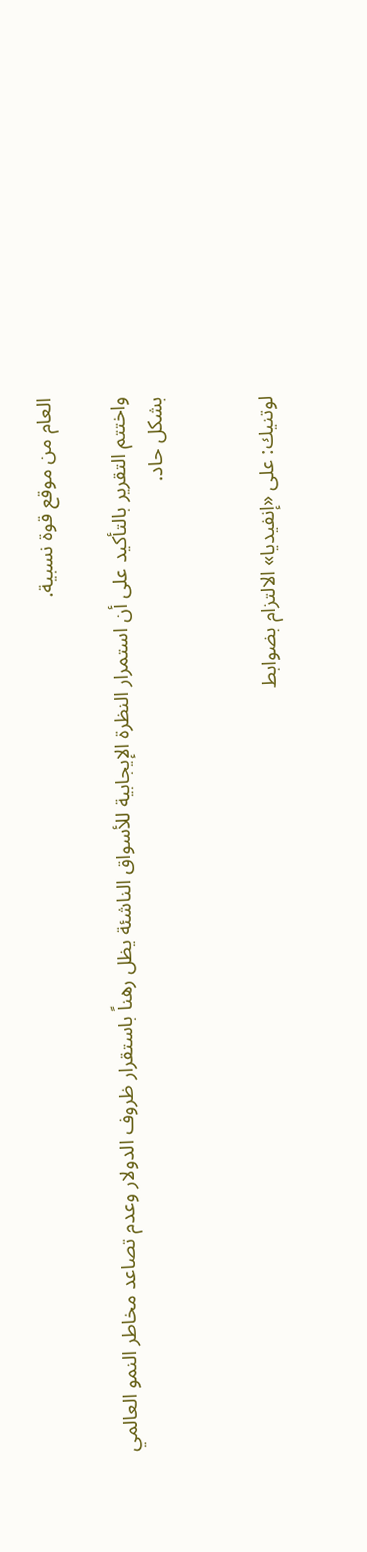العام من موقع قوة نسبية.

واختتم التقرير بالتأكيد على أن استمرار النظرة الإيجابية للأسواق الناشئة يظل رهناً باستقرار ظروف الدولار وعدم تصاعد مخاطر النمو العالمي بشكل حاد.


لوتنيك: على «إنفيديا» الالتزام بضوابط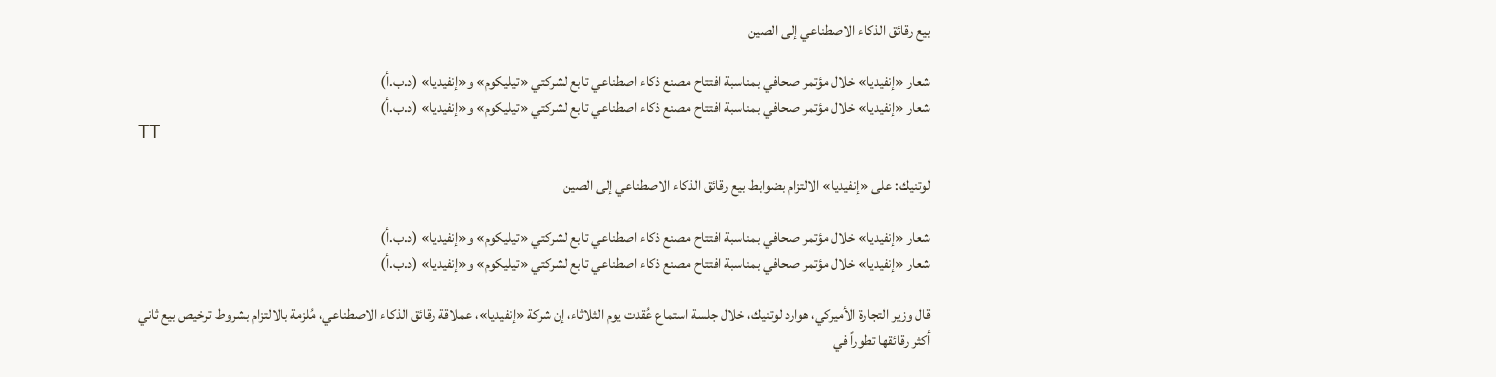بيع رقائق الذكاء الاصطناعي إلى الصين

شعار «إنفيديا» خلال مؤتمر صحافي بمناسبة افتتاح مصنع ذكاء اصطناعي تابع لشركتي «تيليكوم» و«إنفيديا» (د.ب.أ)
شعار «إنفيديا» خلال مؤتمر صحافي بمناسبة افتتاح مصنع ذكاء اصطناعي تابع لشركتي «تيليكوم» و«إنفيديا» (د.ب.أ)
TT

لوتنيك: على «إنفيديا» الالتزام بضوابط بيع رقائق الذكاء الاصطناعي إلى الصين

شعار «إنفيديا» خلال مؤتمر صحافي بمناسبة افتتاح مصنع ذكاء اصطناعي تابع لشركتي «تيليكوم» و«إنفيديا» (د.ب.أ)
شعار «إنفيديا» خلال مؤتمر صحافي بمناسبة افتتاح مصنع ذكاء اصطناعي تابع لشركتي «تيليكوم» و«إنفيديا» (د.ب.أ)

قال وزير التجارة الأميركي، هوارد لوتنيك، خلال جلسة استماع عُقدت يوم الثلاثاء، إن شركة «إنفيديا»، عملاقة رقائق الذكاء الاصطناعي، مُلزمة بالالتزام بشروط ترخيص بيع ثاني أكثر رقائقها تطوراً في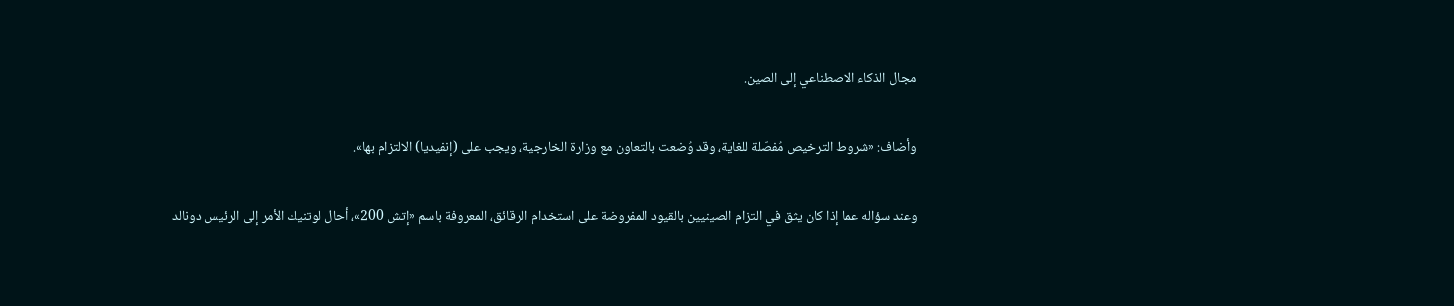مجال الذكاء الاصطناعي إلى الصين.

وأضاف: «شروط الترخيص مُفصّلة للغاية، وقد وُضعت بالتعاون مع وزارة الخارجية، ويجب على (إنفيديا) الالتزام بها».

وعند سؤاله عما إذا كان يثق في التزام الصينيين بالقيود المفروضة على استخدام الرقائق، المعروفة باسم «إتش 200»، أحال لوتنيك الأمر إلى الرئيس دونالد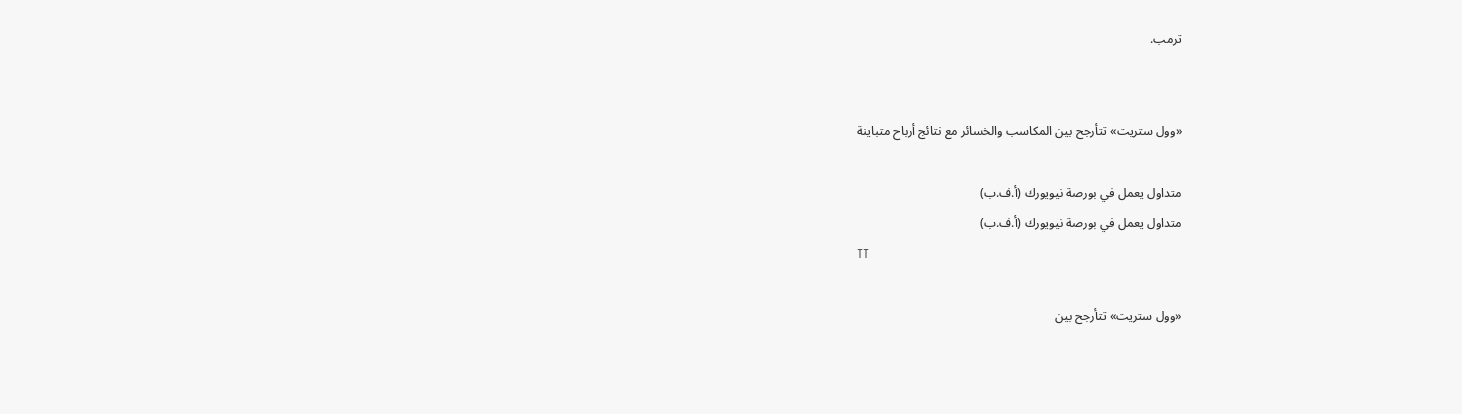ترمب.


«وول ستريت» تتأرجح بين المكاسب والخسائر مع نتائج أرباح متباينة

متداول يعمل في بورصة نيويورك (أ.ف.ب)
متداول يعمل في بورصة نيويورك (أ.ف.ب)
TT

«وول ستريت» تتأرجح بين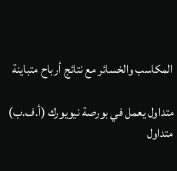المكاسب والخسائر مع نتائج أرباح متباينة

متداول يعمل في بورصة نيويورك (أ.ف.ب)
متداول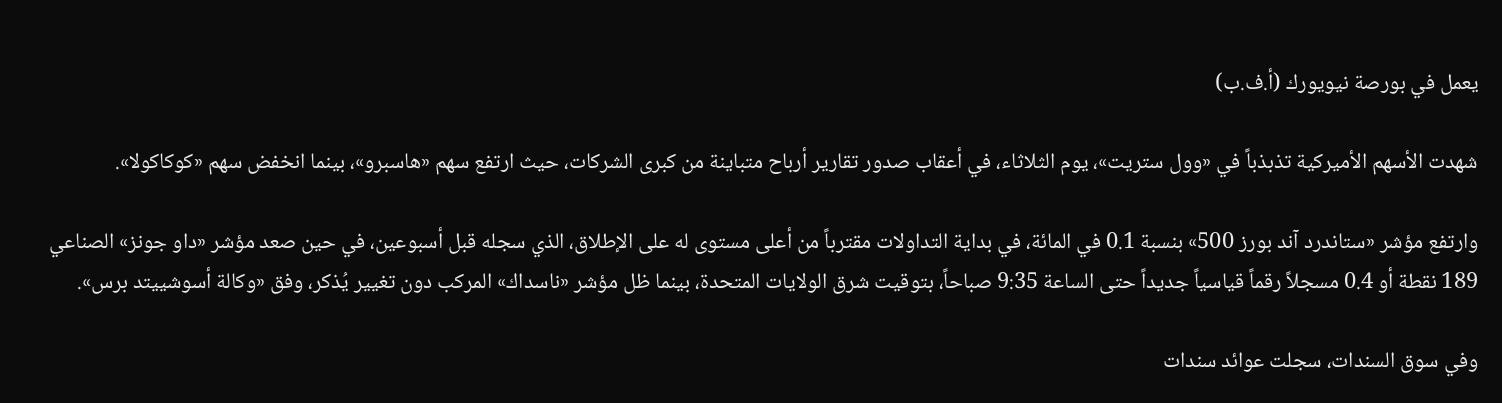يعمل في بورصة نيويورك (أ.ف.ب)

شهدت الأسهم الأميركية تذبذباً في «وول ستريت»، يوم الثلاثاء، في أعقاب صدور تقارير أرباح متباينة من كبرى الشركات، حيث ارتفع سهم «هاسبرو»، بينما انخفض سهم «كوكاكولا».

وارتفع مؤشر «ستاندرد آند بورز 500» بنسبة 0.1 في المائة، في بداية التداولات مقترباً من أعلى مستوى له على الإطلاق، الذي سجله قبل أسبوعين، في حين صعد مؤشر «داو جونز» الصناعي 189 نقطة أو 0.4 مسجلاً رقماً قياسياً جديداً حتى الساعة 9:35 صباحاً، بتوقيت شرق الولايات المتحدة، بينما ظل مؤشر «ناسداك» المركب دون تغيير يُذكر، وفق «وكالة أسوشييتد برس».

وفي سوق السندات، سجلت عوائد سندات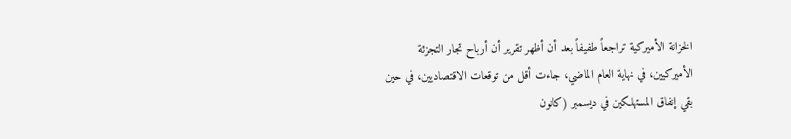الخزانة الأميركية تراجعاً طفيفاً بعد أن أظهر تقرير أن أرباح تجار التجزئة الأميركيين، في نهاية العام الماضي، جاءت أقل من توقعات الاقتصاديين، في حين بقي إنفاق المستهلكين في ديسمبر (كانون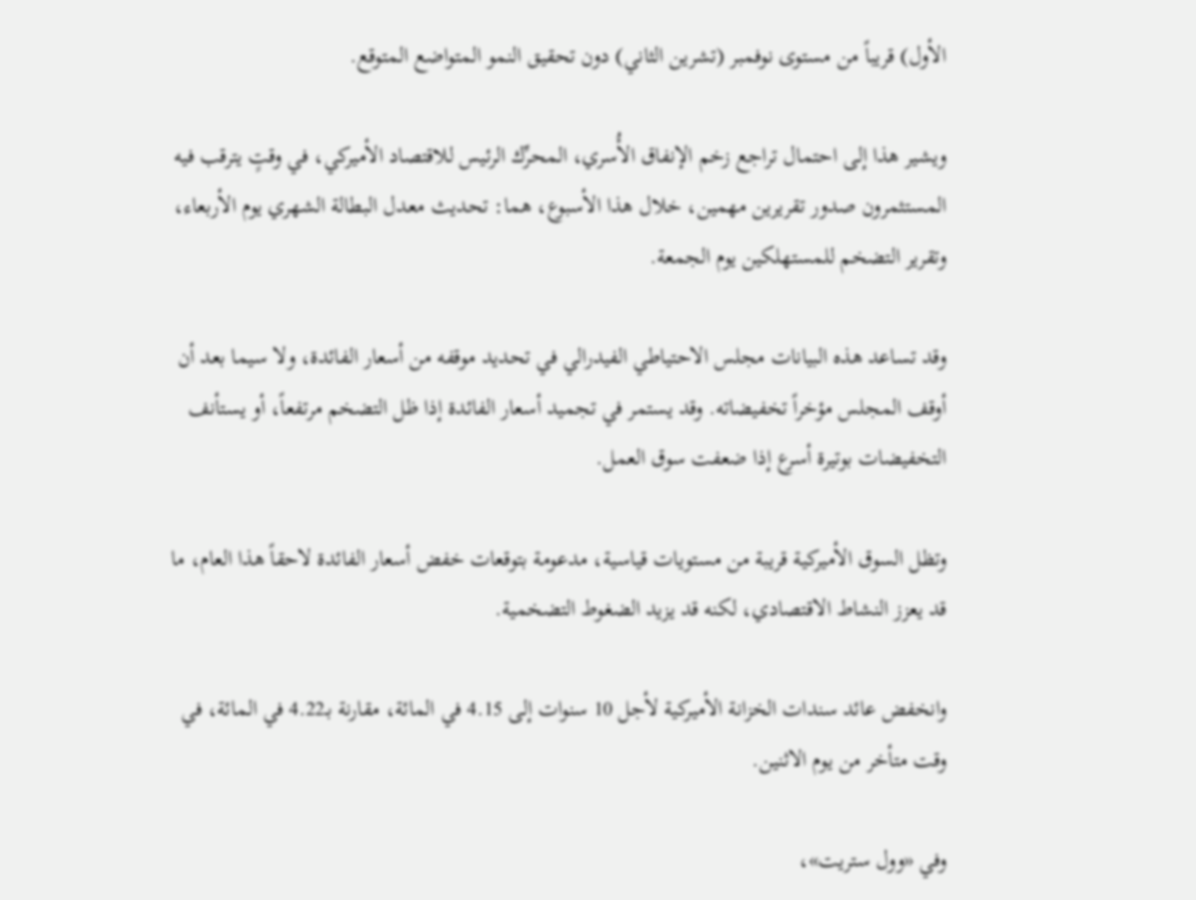الأول) قريباً من مستوى نوفمبر (تشرين الثاني) دون تحقيق النمو المتواضع المتوقع.

ويشير هذا إلى احتمال تراجع زخم الإنفاق الأُسري، المحرِّك الرئيس للاقتصاد الأميركي، في وقتٍ يترقب فيه المستثمرون صدور تقريرين مهمين، خلال هذا الأسبوع، هما: تحديث معدل البطالة الشهري يوم الأربعاء، وتقرير التضخم للمستهلكين يوم الجمعة.

وقد تساعد هذه البيانات مجلس الاحتياطي الفيدرالي في تحديد موقفه من أسعار الفائدة، ولا سيما بعد أن أوقف المجلس مؤخراً تخفيضاته. وقد يستمر في تجميد أسعار الفائدة إذا ظل التضخم مرتفعاً، أو يستأنف التخفيضات بوتيرة أسرع إذا ضعفت سوق العمل.

وتظل السوق الأميركية قريبة من مستويات قياسية، مدعومة بتوقعات خفض أسعار الفائدة لاحقاً هذا العام، ما قد يعزز النشاط الاقتصادي، لكنه قد يزيد الضغوط التضخمية.

وانخفض عائد سندات الخزانة الأميركية لأجل 10 سنوات إلى 4.15 في المائة، مقارنة بـ4.22 في المائة، في وقت متأخر من يوم الاثنين.

وفي «وول ستريت»،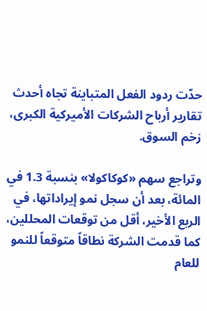حدّت ردود الفعل المتباينة تجاه أحدث تقارير أرباح الشركات الأميركية الكبرى، زخم السوق.

وتراجع سهم «كوكاكولا» بنسبة 1.3 في المائة، بعد أن سجل نمو إيراداتها، في الربع الأخير، أقل من توقعات المحللين، كما قدمت الشركة نطاقاً متوقعاً للنمو للعام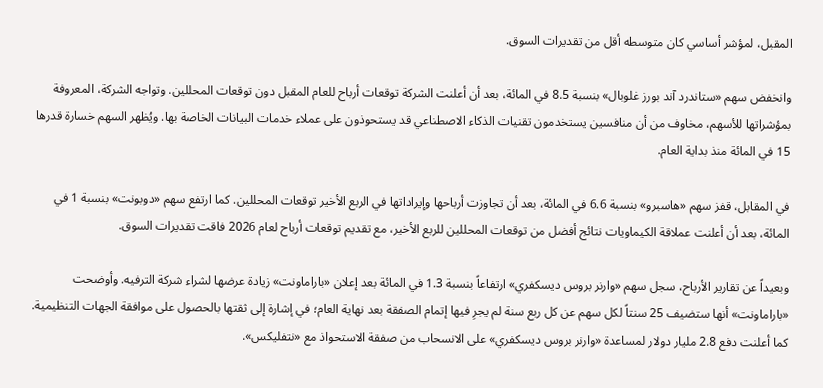المقبل، لمؤشر أساسي كان متوسطه أقل من تقديرات السوق.

وانخفض سهم «ستاندرد آند بورز غلوبال» بنسبة 8.5 في المائة، بعد أن أعلنت الشركة توقعات أرباح للعام المقبل دون توقعات المحللين. وتواجه الشركة، المعروفة بمؤشراتها للأسهم، مخاوف من أن منافسين يستخدمون تقنيات الذكاء الاصطناعي قد يستحوذون على عملاء خدمات البيانات الخاصة بها. ويُظهر السهم خسارة قدرها 15 في المائة منذ بداية العام.

في المقابل، قفز سهم «هاسبرو» بنسبة 6.6 في المائة، بعد أن تجاوزت أرباحها وإيراداتها في الربع الأخير توقعات المحللين. كما ارتفع سهم «دوبونت» بنسبة 1 في المائة، بعد أن أعلنت عملاقة الكيماويات نتائج أفضل من توقعات المحللين للربع الأخير، مع تقديم توقعات أرباح لعام 2026 فاقت تقديرات السوق.

وبعيداً عن تقارير الأرباح، سجل سهم «وارنر بروس ديسكفري» ارتفاعاً بنسبة 1.3 في المائة بعد إعلان «باراماونت» زيادة عرضها لشراء شركة الترفيه. وأوضحت «باراماونت» أنها ستضيف 25 سنتاً لكل سهم عن كل ربع سنة لم يجرِ فيها إتمام الصفقة بعد نهاية العام؛ في إشارة إلى ثقتها بالحصول على موافقة الجهات التنظيمية. كما أعلنت دفع 2.8 مليار دولار لمساعدة «وارنر بروس ديسكفري» على الانسحاب من صفقة الاستحواذ مع «نتفليكس».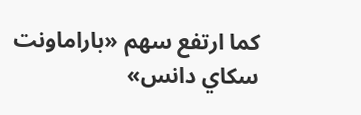كما ارتفع سهم «باراماونت سكاي دانس»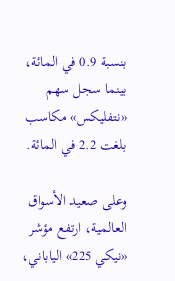بنسبة 0.9 في المائة، بينما سجل سهم «نتفليكس» مكاسب بلغت 2.2 في المائة.

وعلى صعيد الأسواق العالمية، ارتفع مؤشر «نيكي 225» الياباني،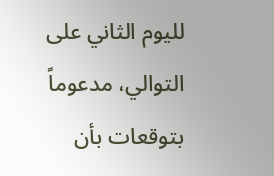لليوم الثاني على التوالي، مدعوماً بتوقعات بأن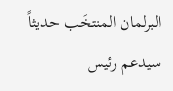البرلمان المنتخَب حديثاً سيدعم رئيس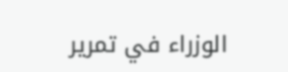الوزراء في تمرير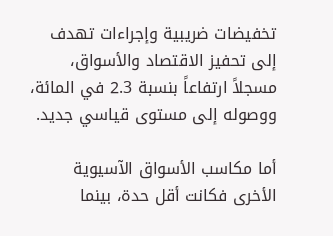تخفيضات ضريبية وإجراءات تهدف إلى تحفيز الاقتصاد والأسواق، مسجلاً ارتفاعاً بنسبة 2.3 في المائة، ووصوله إلى مستوى قياسي جديد.

أما مكاسب الأسواق الآسيوية الأخرى فكانت أقل حدة، بينما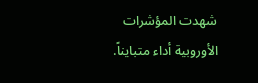شهدت المؤشرات الأوروبية أداء متبايناً.